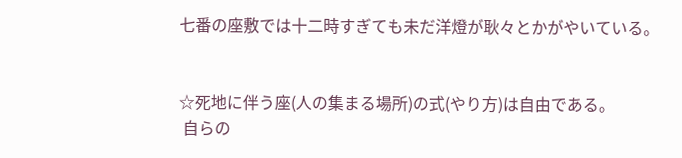七番の座敷では十二時すぎても未だ洋燈が耿々とかがやいている。


☆死地に伴う座(人の集まる場所)の式(やり方)は自由である。
 自らの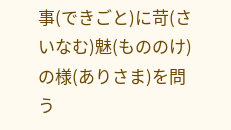事(できごと)に苛(さいなむ)魅(もののけ)の様(ありさま)を問う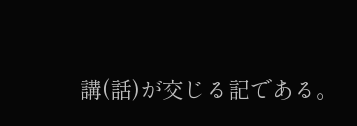講(話)が交じる記である。